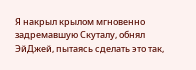Я накрыл крылом мгновенно задремавшую Скуталу, обнял ЭйДжей, пытаясь сделать это так,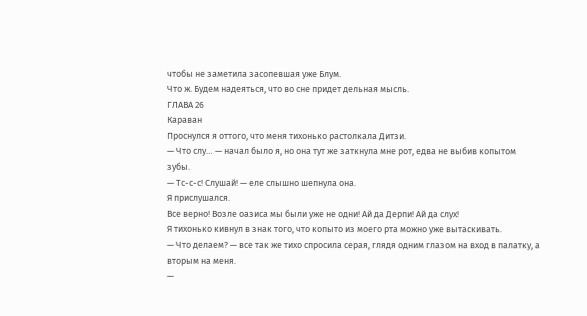чтобы не заметила засопевшая уже Блум.
Что ж. Будем надеяться, что во сне придет дельная мысль.
ГЛАВА 26
Караван
Проснулся я оттого, что меня тихонько растолкала Дитзи.
— Что слу… — начал было я, но она тут же заткнула мне рот, едва не выбив копытом зубы.
— Тс-с-с! Слушай! — еле слышно шепнула она.
Я прислушался.
Все верно! Возле оазиса мы были уже не одни! Ай да Дерпи! Ай да слух!
Я тихонько кивнул в знак того, что копыто из моего рта можно уже вытаскивать.
— Что делаем? — все так же тихо спросила серая, глядя одним глазом на вход в палатку, а вторым на меня.
—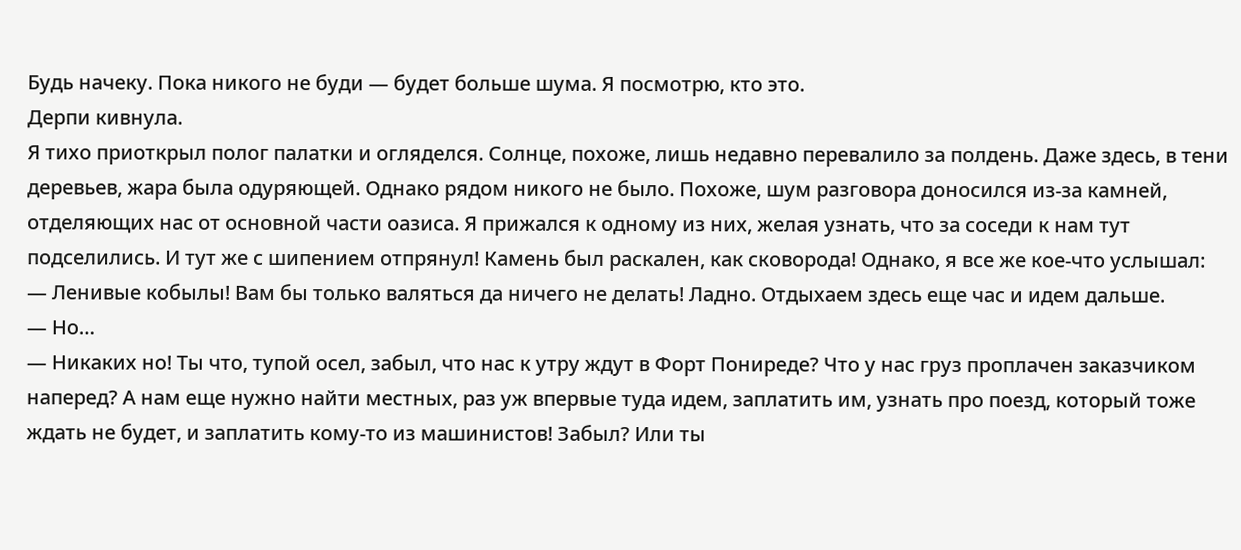Будь начеку. Пока никого не буди — будет больше шума. Я посмотрю, кто это.
Дерпи кивнула.
Я тихо приоткрыл полог палатки и огляделся. Солнце, похоже, лишь недавно перевалило за полдень. Даже здесь, в тени деревьев, жара была одуряющей. Однако рядом никого не было. Похоже, шум разговора доносился из-за камней, отделяющих нас от основной части оазиса. Я прижался к одному из них, желая узнать, что за соседи к нам тут подселились. И тут же с шипением отпрянул! Камень был раскален, как сковорода! Однако, я все же кое-что услышал:
— Ленивые кобылы! Вам бы только валяться да ничего не делать! Ладно. Отдыхаем здесь еще час и идем дальше.
— Но…
— Никаких но! Ты что, тупой осел, забыл, что нас к утру ждут в Форт Пониреде? Что у нас груз проплачен заказчиком наперед? А нам еще нужно найти местных, раз уж впервые туда идем, заплатить им, узнать про поезд, который тоже ждать не будет, и заплатить кому-то из машинистов! Забыл? Или ты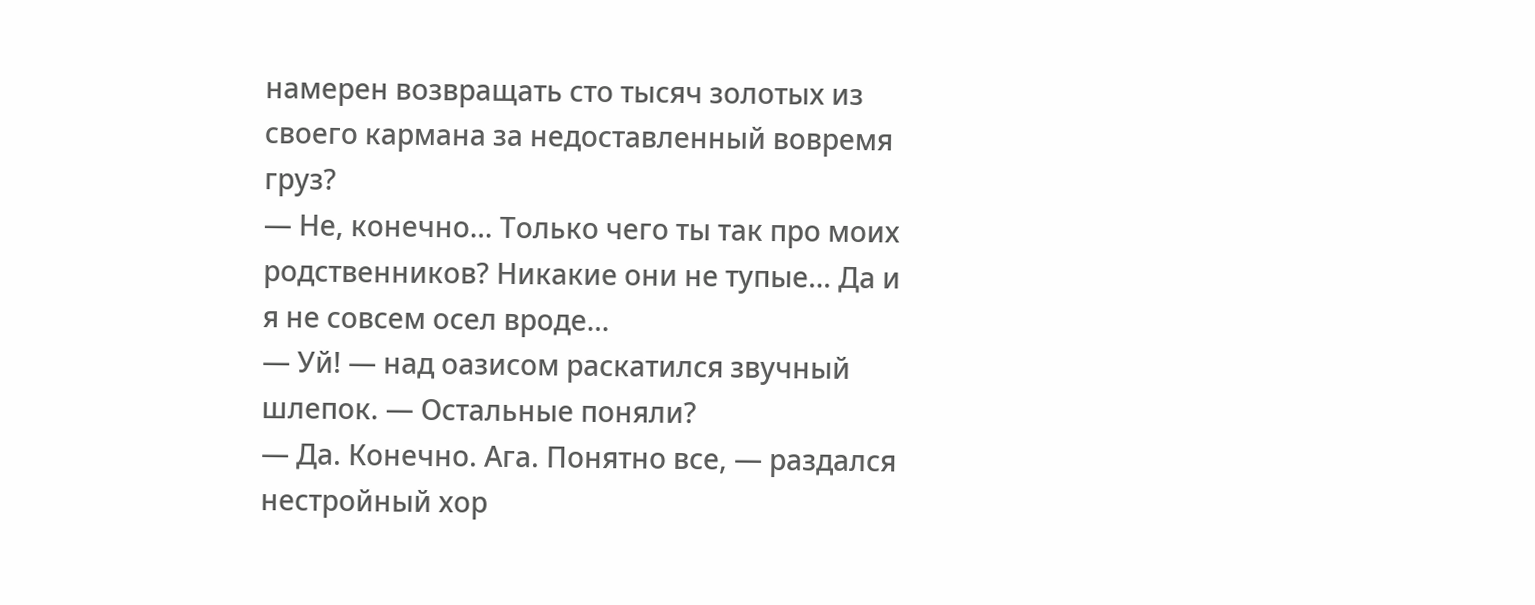намерен возвращать сто тысяч золотых из своего кармана за недоставленный вовремя груз?
— Не, конечно… Только чего ты так про моих родственников? Никакие они не тупые… Да и я не совсем осел вроде…
— Уй! — над оазисом раскатился звучный шлепок. — Остальные поняли?
— Да. Конечно. Ага. Понятно все, — раздался нестройный хор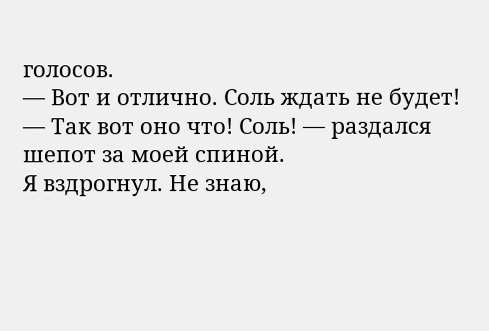голосов.
— Вот и отлично. Соль ждать не будет!
— Так вот оно что! Соль! — раздался шепот за моей спиной.
Я вздрогнул. Не знаю,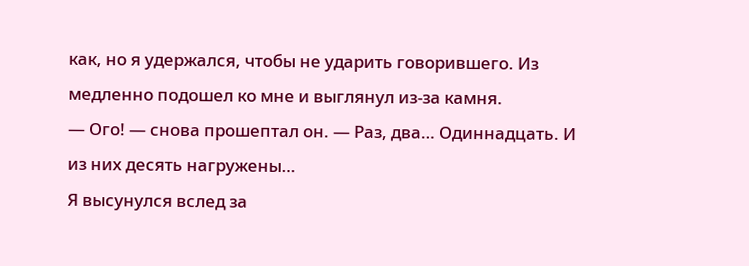как, но я удержался, чтобы не ударить говорившего. Из медленно подошел ко мне и выглянул из-за камня.
— Ого! — снова прошептал он. — Раз, два… Одиннадцать. И из них десять нагружены…
Я высунулся вслед за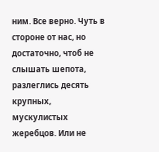ним. Все верно. Чуть в стороне от нас, но достаточно, чтоб не слышать шепота, разлеглись десять крупных, мускулистых жеребцов. Или не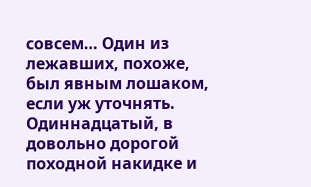совсем… Один из лежавших, похоже, был явным лошаком, если уж уточнять. Одиннадцатый, в довольно дорогой походной накидке и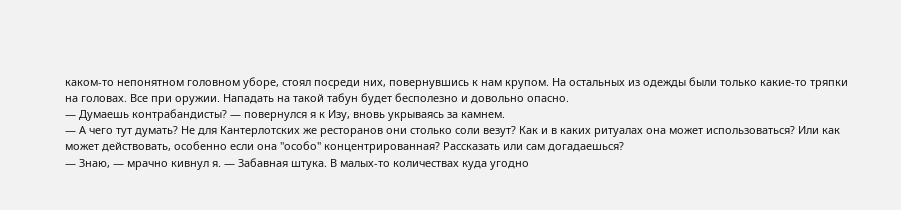каком-то непонятном головном уборе, стоял посреди них, повернувшись к нам крупом. На остальных из одежды были только какие-то тряпки на головах. Все при оружии. Нападать на такой табун будет бесполезно и довольно опасно.
— Думаешь контрабандисты? — повернулся я к Изу, вновь укрываясь за камнем.
— А чего тут думать? Не для Кантерлотских же ресторанов они столько соли везут? Как и в каких ритуалах она может использоваться? Или как может действовать, особенно если она "особо" концентрированная? Рассказать или сам догадаешься?
— Знаю, — мрачно кивнул я. — Забавная штука. В малых-то количествах куда угодно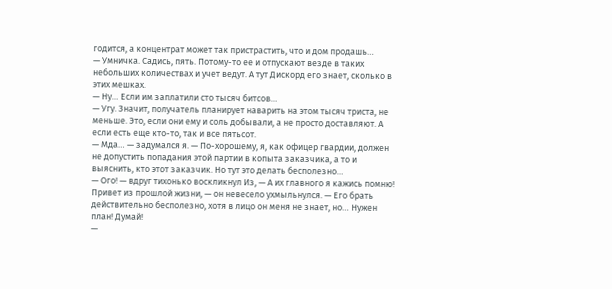годится, а концентрат может так пристрастить, что и дом продашь…
— Умничка. Садись, пять. Потому-то ее и отпускают везде в таких небольших количествах и учет ведут. А тут Дискорд его знает, сколько в этих мешках.
— Ну… Если им заплатили сто тысяч битсов…
— Угу. Значит, получатель планирует наварить на этом тысяч триста, не меньше. Это, если они ему и соль добывали, а не просто доставляют. А если есть еще кто-то, так и все пятьсот.
— Мда… — задумался я. — По-хорошему, я, как офицер гвардии, должен не допустить попадания этой партии в копыта заказчика, а то и выяснить, кто этот заказчик. Но тут это делать бесполезно…
— Ого! — вдруг тихонько воскликнул Из, — А их главного я кажись помню! Привет из прошлой жизни, — он невесело ухмыльнулся. — Его брать действительно бесполезно, хотя в лицо он меня не знает, но… Нужен план! Думай!
—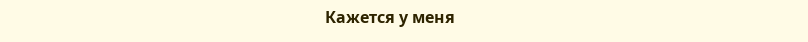Кажется у меня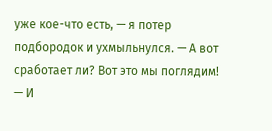уже кое-что есть, — я потер подбородок и ухмыльнулся. — А вот сработает ли? Вот это мы поглядим!
— И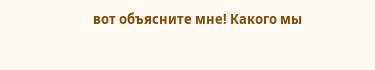вот объясните мне! Какого мы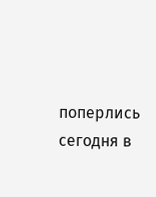поперлись сегодня в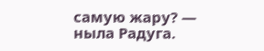самую жару? — ныла Радуга.